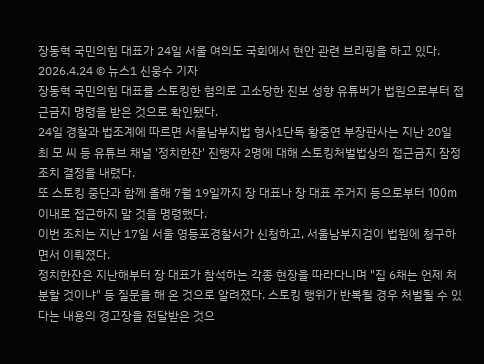장동혁 국민의힘 대표가 24일 서울 여의도 국회에서 현안 관련 브리핑을 하고 있다. 2026.4.24 © 뉴스1 신웅수 기자
장동혁 국민의힘 대표를 스토킹한 혐의로 고소당한 진보 성향 유튜버가 법원으로부터 접근금지 명령을 받은 것으로 확인됐다.
24일 경찰과 법조계에 따르면 서울남부지법 형사1단독 황중연 부장판사는 지난 20일 최 모 씨 등 유튜브 채널 '정치한잔' 진행자 2명에 대해 스토킹처벌법상의 접근금지 잠정조치 결정을 내렸다.
또 스토킹 중단과 함께 올해 7월 19일까지 장 대표나 장 대표 주거지 등으로부터 100m 이내로 접근하지 말 것을 명령했다.
이번 조치는 지난 17일 서울 영등포경찰서가 신청하고, 서울남부지검이 법원에 청구하면서 이뤄졌다.
정치한잔은 지난해부터 장 대표가 참석하는 각종 현장을 따라다니며 "집 6채는 언제 처분할 것이냐" 등 질문을 해 온 것으로 알려졌다. 스토킹 행위가 반복될 경우 처벌될 수 있다는 내용의 경고장을 전달받은 것으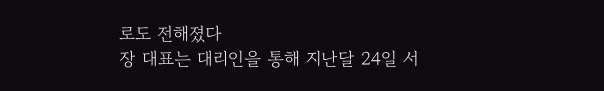로도 전해졌다
장 대표는 대리인을 통해 지난달 24일 서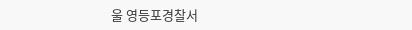울 영등포경찰서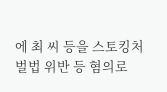에 최 씨 등을 스토킹처벌법 위반 등 혐의로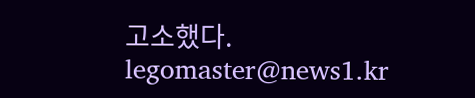고소했다.
legomaster@news1.kr